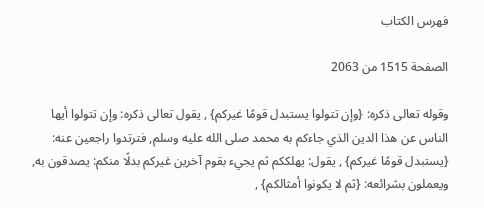فهرس الكتاب

الصفحة 1515 من 2063

وقوله تعالى ذكره: {وإن تتولوا يستبدل قومًا غيركم} , يقول تعالى ذكره: وإن تتولوا أيها الناس عن هذا الدين الذي جاءكم به محمد صلى الله عليه وسلم, فترتدوا راجعين عنه: {يستبدل قومًا غيركم} , يقول: يهلككم ثم يجيء بقوم آخرين غيركم بدلًا منكم: يصدقون به, ويعملون بشرائعه: {ثم لا يكونوا أمثالكم} ,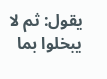يقول: ثم لا يبخلوا بما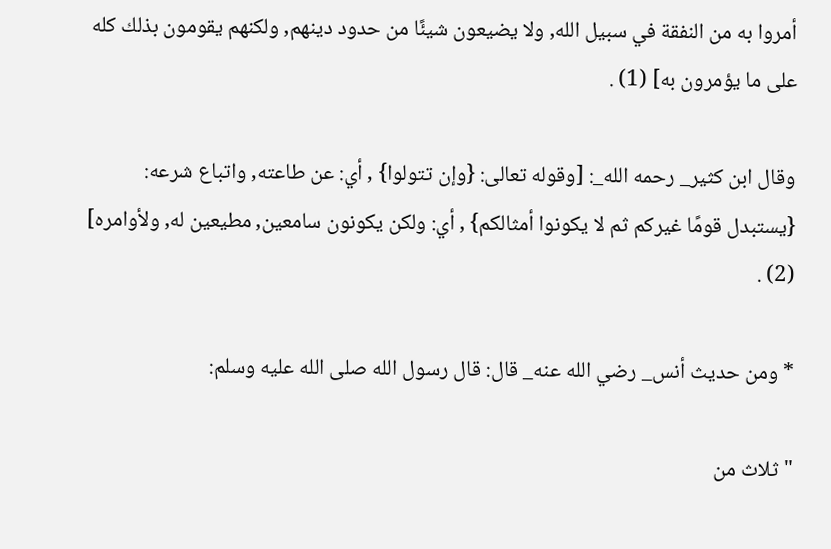أمروا به من النفقة في سبيل الله, ولا يضيعون شيئًا من حدود دينهم, ولكنهم يقومون بذلك كله على ما يؤمرون به] (1) .

وقال ابن كثير_ رحمه الله_: [وقوله تعالى: {وإن تتولوا} , أي: عن طاعته, واتباع شرعه: {يستبدل قومًا غيركم ثم لا يكونوا أمثالكم} , أي: ولكن يكونون سامعين, مطيعين له, ولأوامره] (2) .

* ومن حديث أنس_ رضي الله عنه_ قال: قال رسول الله صلى الله عليه وسلم:

"ثلاث من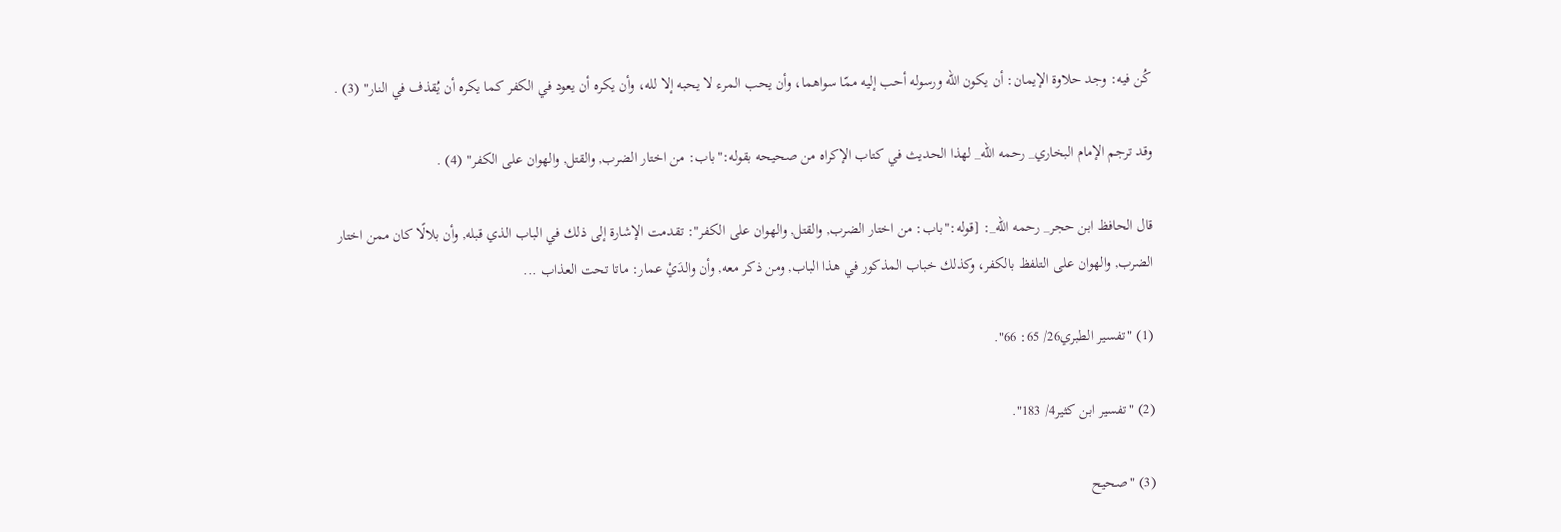كُن فيه: وجد حلاوة الإيمان: أن يكون الله ورسوله أحب إليه ممّا سواهما، وأن يحب المرء لا يحبه إلا لله، وأن يكره أن يعود في الكفر كما يكره أن يُقذف في النار" (3) .

وقد ترجم الإمام البخاري_ رحمه الله_ لهذا الحديث في كتاب الإكراه من صحيحه بقوله:"باب: من اختار الضرب, والقتل, والهوان على الكفر" (4) .

قال الحافظ ابن حجر_ رحمه الله_: [قوله:"باب: من اختار الضرب, والقتل, والهوان على الكفر": تقدمت الإشارة إلى ذلك في الباب الذي قبله, وأن بلالًا كان ممن اختار الضرب, والهوان على التلفظ بالكفر، وكذلك خباب المذكور في هذا الباب, ومن ذكر معه, وأن والدَيْ عمار: ماتا تحت العذاب ...

(1) "تفسير الطبري26/ 65: 66".

(2) "تفسير ابن كثير4/ 183".

(3) "صحيح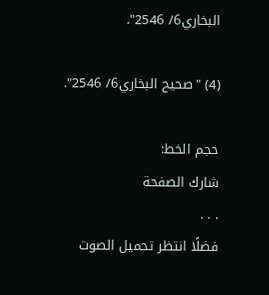البخاري6/ 2546".

(4) "صحيح البخاري6/ 2546".

حجم الخط:
شارك الصفحة
. . .
فضلًا انتظر تحميل الصوت